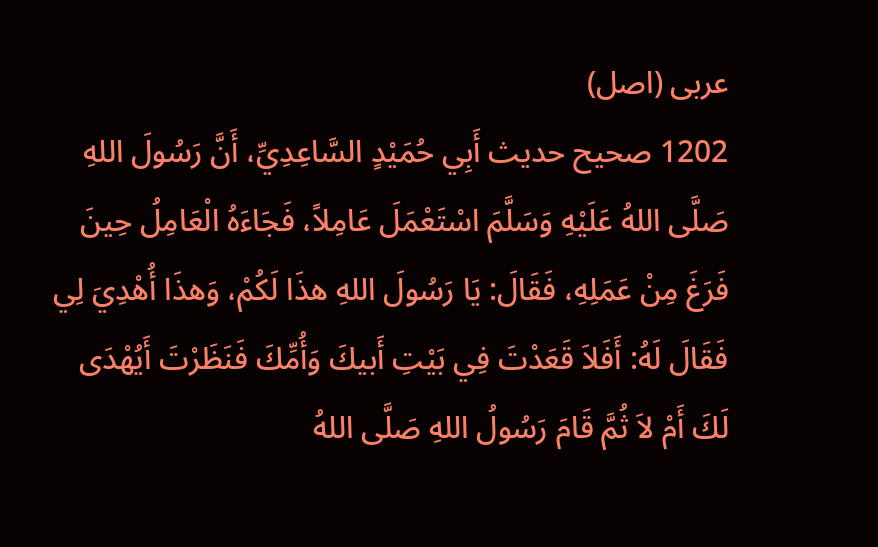عربی (اصل)
1202 صحيح حديث أَبِي حُمَيْدٍ السَّاعِدِيِّ، أَنَّ رَسُولَ اللهِ صَلَّى اللهُ عَلَيْهِ وَسَلَّمَ اسْتَعْمَلَ عَامِلاً، فَجَاءَهُ الْعَامِلُ حِينَ فَرَغَ مِنْ عَمَلِهِ، فَقَالَ: يَا رَسُولَ اللهِ هذَا لَكُمْ، وَهذَا أُهْدِيَ لِي فَقَالَ لَهُ: أَفَلاَ قَعَدْتَ فِي بَيْتِ أَبيكَ وَأُمِّكَ فَنَظَرْتَ أَيُهْدَى لَكَ أَمْ لاَ ثُمَّ قَامَ رَسُولُ اللهِ صَلَّى اللهُ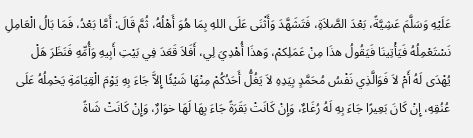عَلَيْهِ وَسَلَّمَ عَشِيَّةً، بَعْدَ الصَّلاَةِ، فَتَشَهَّدَ وَأَثْنَى عَلَى اللهِ بِمَا هُوَ أَهْلُهُ، ثُمَّ قَالَ: أَمَّا بَعْدُ، فَمَا بَالُ الْعَامِلِ نَسْتَعْمِلُهُ فَيَأْتِينَا فَيَقُولُ هذَا مِنْ عَمَلِكمْ، وَهذَا أُهْدِيَ لِي، أَفَلاَ قَعَدَ فِي بَيْتِ أَبِيهِ وَأُمِّهِ فَنَظَرَ هَلْ يُهْدَى لَهُ أَمْ لاَ فَوَالَّذِي نَفْسُ مُحَمَّدٍ بِيَدِهِ لاَ يَغُلُّ أَحَدُكُمْ مِنْهَا شَيْئًا إِلاَّ جَاءَ بِهِ يَوْمَ الْقِيَامَةِ يَحْمِلُهُ عَلَى عُنُقِهِ، إِنْ كَانَ بَعِيرًا جَاءَ بِهِ لَهُ رُغَاءٌ، وَإِنْ كَانَتْ بَقَرَةً جَاءَ بِهَا لَهَا خوَارٌ، وَإِنْ كَانَتْ شَاةً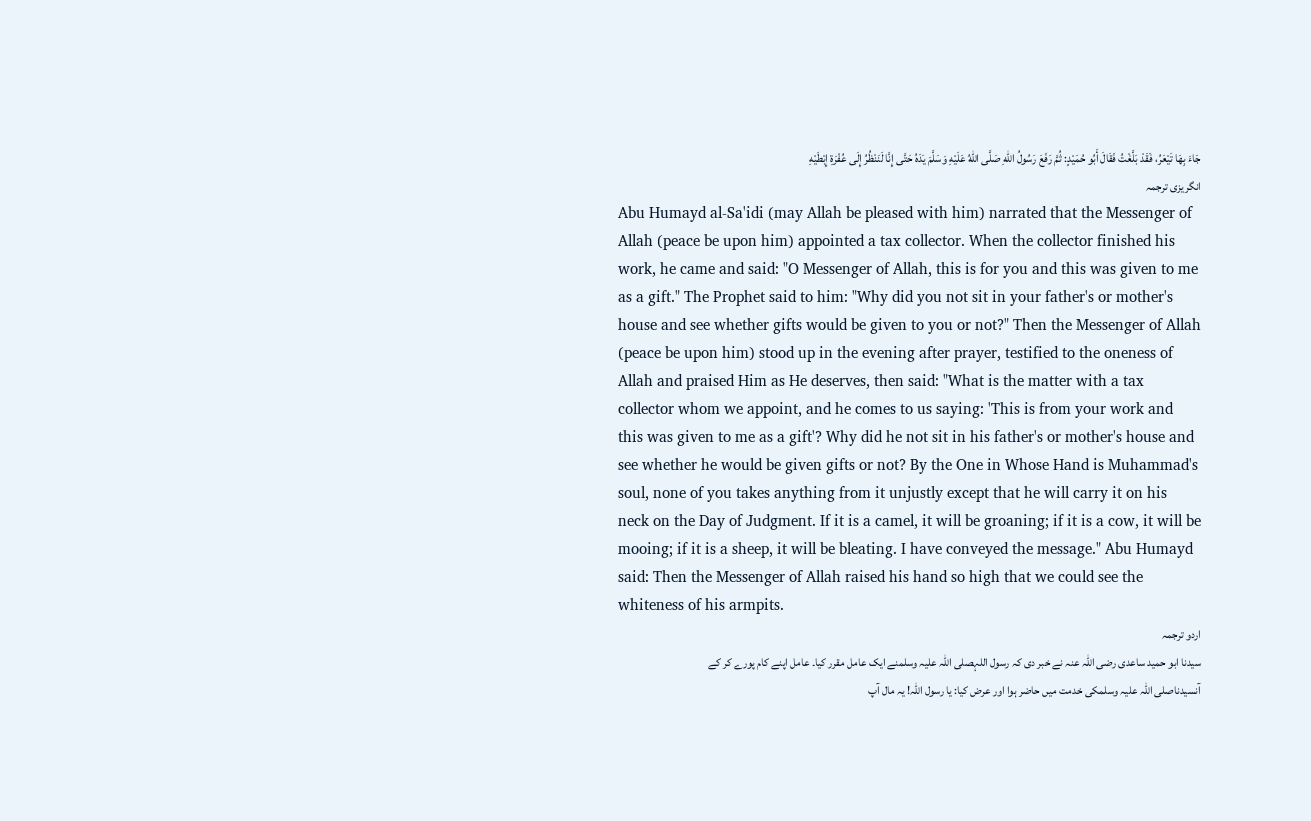جَاءَ بِهَا تَيْعَرُ، فَقَدْ بَلَّغْتُ فَقَالَ أَبُو حُمَيْدٍ: ثُمَّ رَفَعَ رَسُولُ اللهِ صَلَّى اللهُ عَلَيْهِ وَسَلَّمَ يَدَهُ حَتَّى إِنَّا لَنَنْظُرُ إِلَى عُفْرَةِ إِبْطَيْهِ
انگریزی ترجمہ
Abu Humayd al-Sa'idi (may Allah be pleased with him) narrated that the Messenger of Allah (peace be upon him) appointed a tax collector. When the collector finished his work, he came and said: "O Messenger of Allah, this is for you and this was given to me as a gift." The Prophet said to him: "Why did you not sit in your father's or mother's house and see whether gifts would be given to you or not?" Then the Messenger of Allah (peace be upon him) stood up in the evening after prayer, testified to the oneness of Allah and praised Him as He deserves, then said: "What is the matter with a tax collector whom we appoint, and he comes to us saying: 'This is from your work and this was given to me as a gift'? Why did he not sit in his father's or mother's house and see whether he would be given gifts or not? By the One in Whose Hand is Muhammad's soul, none of you takes anything from it unjustly except that he will carry it on his neck on the Day of Judgment. If it is a camel, it will be groaning; if it is a cow, it will be mooing; if it is a sheep, it will be bleating. I have conveyed the message." Abu Humayd said: Then the Messenger of Allah raised his hand so high that we could see the whiteness of his armpits.
اردو ترجمہ
سیدنا ابو حمید ساعدی رضی اللہ عنہ نے خبر دی کہ رسول اللہصلی اللہ علیہ وسلمنے ایک عامل مقرر کیا۔ عامل اپنے کام پورے کر کے آنسیدناصلی اللہ علیہ وسلمکی خدمت میں حاضر ہوا اور عرض کیا: یا رسول اللہ! یہ مال آپ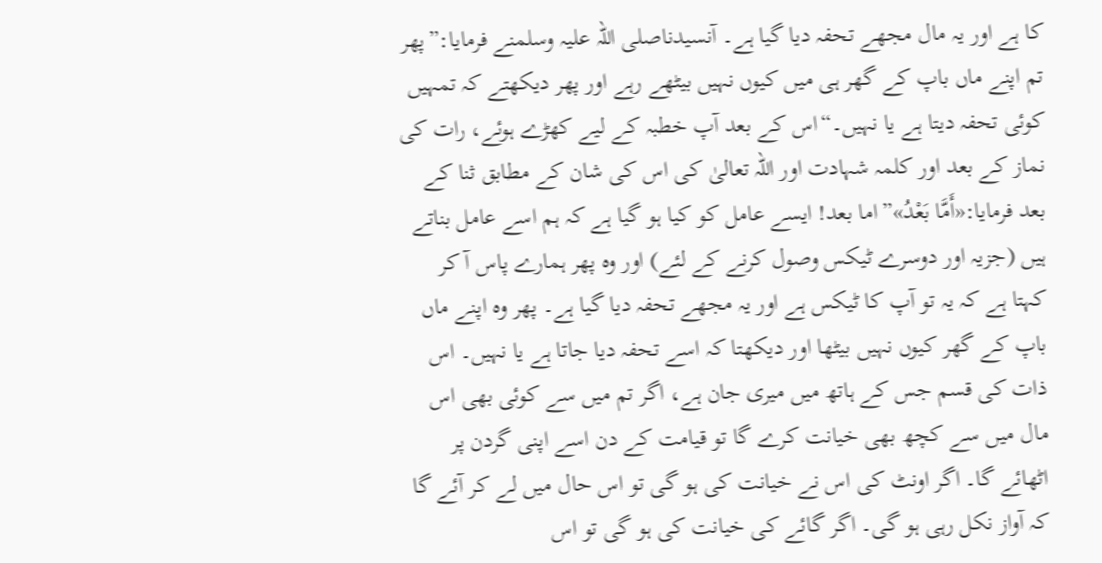کا ہے اور یہ مال مجھے تحفہ دیا گیا ہے۔ آنسیدناصلی اللہ علیہ وسلمنے فرمایا:”پھر تم اپنے ماں باپ کے گھر ہی میں کیوں نہیں بیٹھے رہے اور پھر دیکھتے کہ تمہیں کوئی تحفہ دیتا ہے یا نہیں۔“اس کے بعد آپ خطبہ کے لیے کھڑے ہوئے، رات کی نماز کے بعد اور کلمہ شہادت اور اللہ تعالیٰ کی اس کی شان کے مطابق ثنا کے بعد فرمایا:«أَمَّا بَعْدُ»”اما بعد! ایسے عامل کو کیا ہو گیا ہے کہ ہم اسے عامل بناتے ہیں (جزیہ اور دوسرے ٹیکس وصول کرنے کے لئے) اور وہ پھر ہمارے پاس آ کر کہتا ہے کہ یہ تو آپ کا ٹیکس ہے اور یہ مجھے تحفہ دیا گیا ہے۔ پھر وہ اپنے ماں باپ کے گھر کیوں نہیں بیٹھا اور دیکھتا کہ اسے تحفہ دیا جاتا ہے یا نہیں۔ اس ذات کی قسم جس کے ہاتھ میں میری جان ہے، اگر تم میں سے کوئی بھی اس مال میں سے کچھ بھی خیانت کرے گا تو قیامت کے دن اسے اپنی گردن پر اٹھائے گا۔ اگر اونٹ کی اس نے خیانت کی ہو گی تو اس حال میں لے کر آئے گا کہ آواز نکل رہی ہو گی۔ اگر گائے کی خیانت کی ہو گی تو اس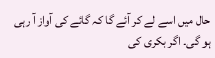حال میں اسے لے کر آئے گا کہ گائے کی آواز آ رہی ہو گی۔ اگر بکری کی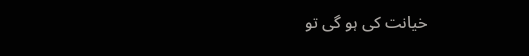خیانت کی ہو گی تو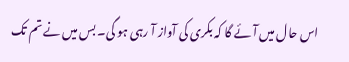اس حال میں آئے گا کہ بکری کی آواز آ رہی ہو گی۔ بس میں نے تم تک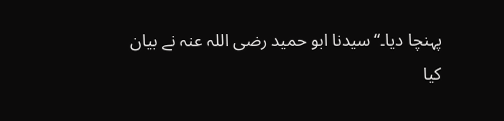پہنچا دیا۔“سیدنا ابو حمید رضی اللہ عنہ نے بیان کیا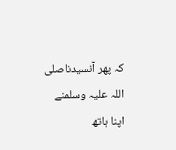کہ پھر آنسیدناصلی اللہ علیہ وسلمنے اپنا ہاتھ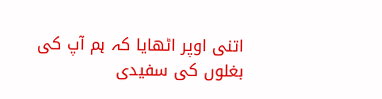اتنی اوپر اٹھایا کہ ہم آپ کی بغلوں کی سفیدی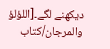دیکھنے لگے۔[اللؤلؤ والمرجان/كتاب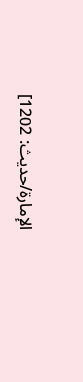الإمارة/حدیث: 1202]